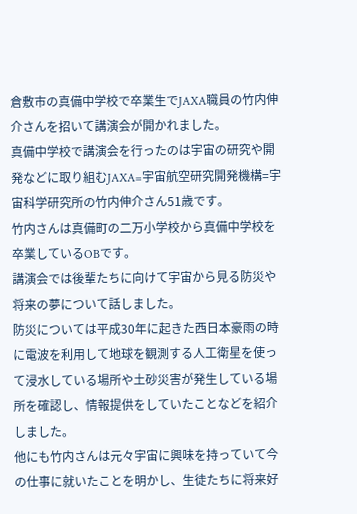倉敷市の真備中学校で卒業生でJAXA職員の竹内伸介さんを招いて講演会が開かれました。
真備中学校で講演会を行ったのは宇宙の研究や開発などに取り組むJAXA=宇宙航空研究開発機構=宇宙科学研究所の竹内伸介さん51歳です。
竹内さんは真備町の二万小学校から真備中学校を卒業しているOBです。
講演会では後輩たちに向けて宇宙から見る防災や将来の夢について話しました。
防災については平成30年に起きた西日本豪雨の時に電波を利用して地球を観測する人工衛星を使って浸水している場所や土砂災害が発生している場所を確認し、情報提供をしていたことなどを紹介しました。
他にも竹内さんは元々宇宙に興味を持っていて今の仕事に就いたことを明かし、生徒たちに将来好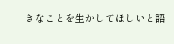きなことを生かしてほしいと語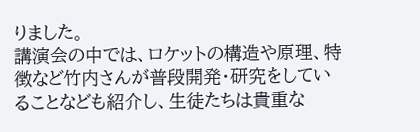りました。
講演会の中では、ロケットの構造や原理、特徴など竹内さんが普段開発・研究をしていることなども紹介し、生徒たちは貴重な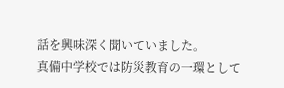話を興味深く聞いていました。
真備中学校では防災教育の一環として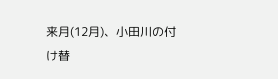来月(12月)、小田川の付け替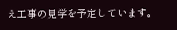え工事の見学を予定しています。